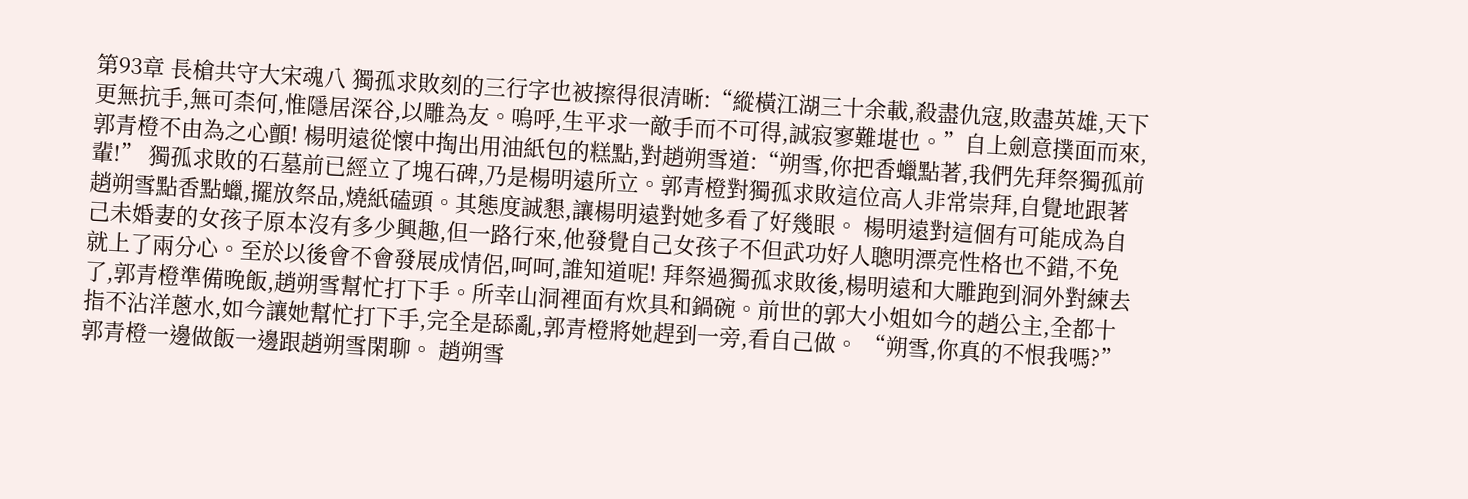第93章 長槍共守大宋魂八 獨孤求敗刻的三行字也被擦得很清晰:“縱橫江湖三十余載,殺盡仇寇,敗盡英雄,天下更無抗手,無可柰何,惟隱居深谷,以雕為友。嗚呼,生平求一敵手而不可得,誠寂寥難堪也。”自上劍意撲面而來,郭青橙不由為之心顫! 楊明遠從懷中掏出用油紙包的糕點,對趙朔雪道:“朔雪,你把香蠟點著,我們先拜祭獨孤前輩!” 獨孤求敗的石墓前已經立了塊石碑,乃是楊明遠所立。郭青橙對獨孤求敗這位高人非常崇拜,自覺地跟著趙朔雪點香點蠟,擺放祭品,燒紙磕頭。其態度誠懇,讓楊明遠對她多看了好幾眼。 楊明遠對這個有可能成為自己未婚妻的女孩子原本沒有多少興趣,但一路行來,他發覺自己女孩子不但武功好人聰明漂亮性格也不錯,不免就上了兩分心。至於以後會不會發展成情侶,呵呵,誰知道呢! 拜祭過獨孤求敗後,楊明遠和大雕跑到洞外對練去了,郭青橙準備晚飯,趙朔雪幫忙打下手。所幸山洞裡面有炊具和鍋碗。前世的郭大小姐如今的趙公主,全都十指不沾洋蔥水,如今讓她幫忙打下手,完全是舔亂,郭青橙將她趕到一旁,看自己做。 “朔雪,你真的不恨我嗎?”郭青橙一邊做飯一邊跟趙朔雪閑聊。 趙朔雪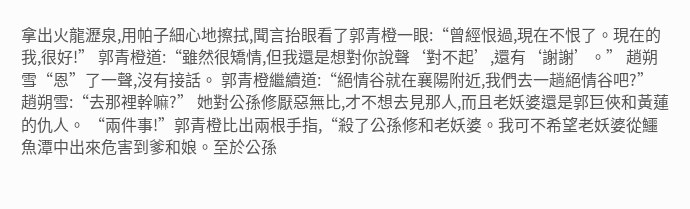拿出火龍瀝泉,用帕子細心地擦拭,聞言抬眼看了郭青橙一眼:“曾經恨過,現在不恨了。現在的我,很好!” 郭青橙道:“雖然很矯情,但我還是想對你說聲‘對不起’,還有‘謝謝’。” 趙朔雪“恩”了一聲,沒有接話。 郭青橙繼續道:“絕情谷就在襄陽附近,我們去一趟絕情谷吧?” 趙朔雪:“去那裡幹嘛?” 她對公孫修厭惡無比,才不想去見那人,而且老妖婆還是郭巨俠和黃蓮的仇人。 “兩件事!”郭青橙比出兩根手指,“殺了公孫修和老妖婆。我可不希望老妖婆從鱷魚潭中出來危害到爹和娘。至於公孫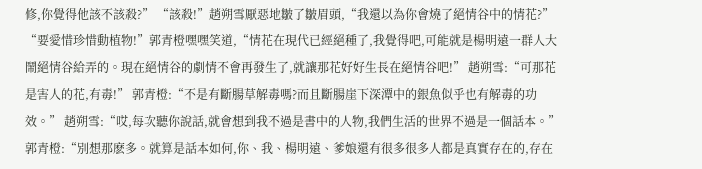修,你覺得他該不該殺?” “該殺!”趙朔雪厭惡地皺了皺眉頭,“我還以為你會燒了絕情谷中的情花?” “要愛惜珍惜動植物!”郭青橙嘿嘿笑道,“情花在現代已經絕種了,我覺得吧,可能就是楊明遠一群人大鬧絕情谷給弄的。現在絕情谷的劇情不會再發生了,就讓那花好好生長在絕情谷吧!” 趙朔雪:“可那花是害人的花,有毒!” 郭青橙:“不是有斷腸草解毒嗎?而且斷腸崖下深潭中的銀魚似乎也有解毒的功效。” 趙朔雪:“哎,每次聽你說話,就會想到我不過是書中的人物,我們生活的世界不過是一個話本。” 郭青橙:“別想那麽多。就算是話本如何,你、我、楊明遠、爹娘還有很多很多人都是真實存在的,存在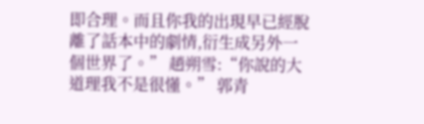即合理。而且你我的出現早已經脫離了話本中的劇情,衍生成另外一個世界了。” 趙朔雪:“你說的大道理我不是很懂。” 郭青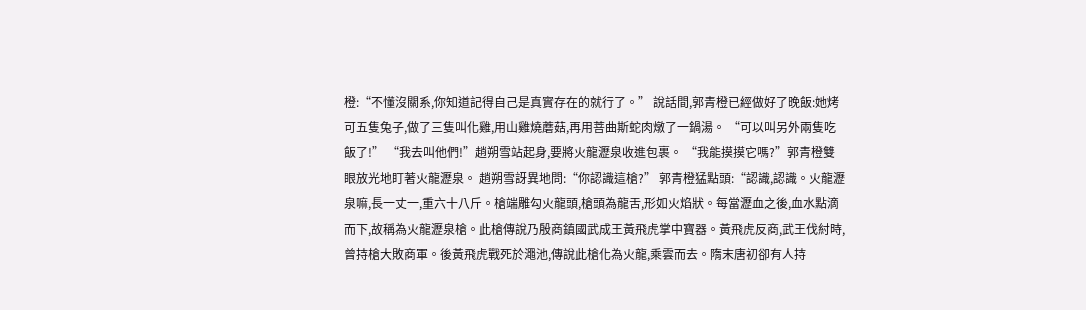橙:“不懂沒關系,你知道記得自己是真實存在的就行了。” 說話間,郭青橙已經做好了晚飯:她烤可五隻兔子,做了三隻叫化雞,用山雞燒蘑菇,再用菩曲斯蛇肉燉了一鍋湯。 “可以叫另外兩隻吃飯了!” “我去叫他們!”趙朔雪站起身,要將火龍瀝泉收進包裹。 “我能摸摸它嗎?”郭青橙雙眼放光地盯著火龍瀝泉。 趙朔雪訝異地問:“你認識這槍?” 郭青橙猛點頭:“認識,認識。火龍瀝泉嘛,長一丈一,重六十八斤。槍端雕勾火龍頭,槍頭為龍舌,形如火焰狀。每當瀝血之後,血水點滴而下,故稱為火龍瀝泉槍。此槍傳說乃殷商鎮國武成王黃飛虎掌中寶器。黃飛虎反商,武王伐紂時,曾持槍大敗商軍。後黃飛虎戰死於澠池,傳說此槍化為火龍,乘雲而去。隋末唐初卻有人持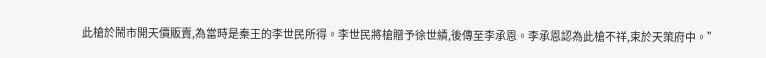此槍於鬧市開天價販賣,為當時是秦王的李世民所得。李世民將槍贈予徐世績,後傳至李承恩。李承恩認為此槍不祥,束於天策府中。”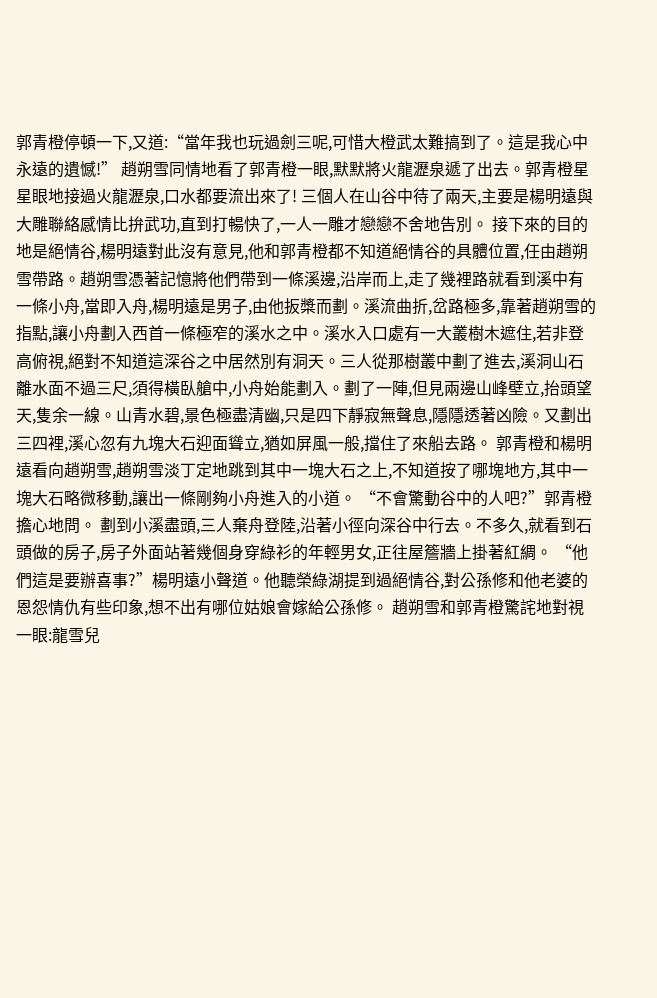郭青橙停頓一下,又道:“當年我也玩過劍三呢,可惜大橙武太難搞到了。這是我心中永遠的遺憾!” 趙朔雪同情地看了郭青橙一眼,默默將火龍瀝泉遞了出去。郭青橙星星眼地接過火龍瀝泉,口水都要流出來了! 三個人在山谷中待了兩天,主要是楊明遠與大雕聯絡感情比拚武功,直到打暢快了,一人一雕才戀戀不舍地告別。 接下來的目的地是絕情谷,楊明遠對此沒有意見,他和郭青橙都不知道絕情谷的具體位置,任由趙朔雪帶路。趙朔雪憑著記憶將他們帶到一條溪邊,沿岸而上,走了幾裡路就看到溪中有一條小舟,當即入舟,楊明遠是男子,由他扳槳而劃。溪流曲折,岔路極多,靠著趙朔雪的指點,讓小舟劃入西首一條極窄的溪水之中。溪水入口處有一大叢樹木遮住,若非登高俯視,絕對不知道這深谷之中居然別有洞天。三人從那樹叢中劃了進去,溪洞山石離水面不過三尺,須得橫臥艙中,小舟始能劃入。劃了一陣,但見兩邊山峰壁立,抬頭望天,隻余一線。山青水碧,景色極盡清幽,只是四下靜寂無聲息,隱隱透著凶險。又劃出三四裡,溪心忽有九塊大石迎面聳立,猶如屏風一般,擋住了來船去路。 郭青橙和楊明遠看向趙朔雪,趙朔雪淡丁定地跳到其中一塊大石之上,不知道按了哪塊地方,其中一塊大石略微移動,讓出一條剛夠小舟進入的小道。 “不會驚動谷中的人吧?”郭青橙擔心地問。 劃到小溪盡頭,三人棄舟登陸,沿著小徑向深谷中行去。不多久,就看到石頭做的房子,房子外面站著幾個身穿綠衫的年輕男女,正往屋簷牆上掛著紅綢。 “他們這是要辦喜事?”楊明遠小聲道。他聽榮綠湖提到過絕情谷,對公孫修和他老婆的恩怨情仇有些印象,想不出有哪位姑娘會嫁給公孫修。 趙朔雪和郭青橙驚詫地對視一眼:龍雪兒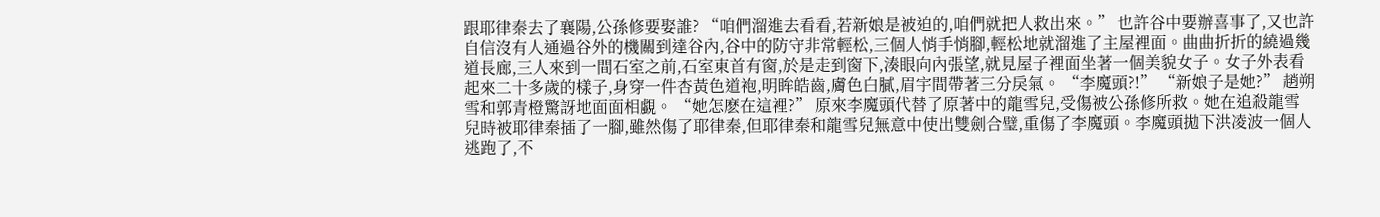跟耶律秦去了襄陽,公孫修要娶誰? “咱們溜進去看看,若新娘是被迫的,咱們就把人救出來。” 也許谷中要辦喜事了,又也許自信沒有人通過谷外的機關到達谷內,谷中的防守非常輕松,三個人悄手悄腳,輕松地就溜進了主屋裡面。曲曲折折的繞過幾道長廊,三人來到一間石室之前,石室東首有窗,於是走到窗下,湊眼向內張望,就見屋子裡面坐著一個美貌女子。女子外表看起來二十多歲的樣子,身穿一件杏黃色道袍,明眸皓齒,膚色白膩,眉宇間帶著三分戾氣。 “李魔頭?!” “新娘子是她?” 趙朔雪和郭青橙驚訝地面面相覷。 “她怎麽在這裡?” 原來李魔頭代替了原著中的龍雪兒,受傷被公孫修所救。她在追殺龍雪兒時被耶律秦插了一腳,雖然傷了耶律秦,但耶律秦和龍雪兒無意中使出雙劍合璧,重傷了李魔頭。李魔頭拋下洪凌波一個人逃跑了,不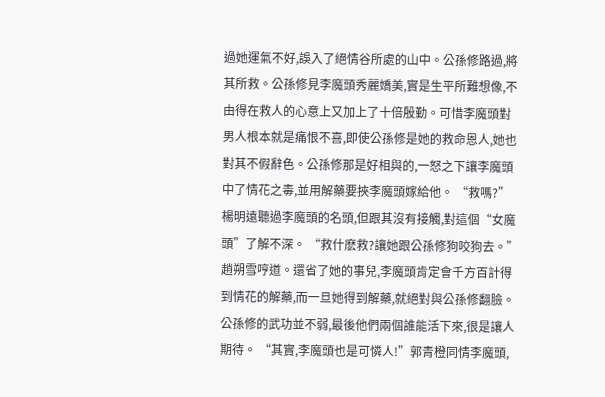過她運氣不好,誤入了絕情谷所處的山中。公孫修路過,將其所救。公孫修見李魔頭秀麗嬌美,實是生平所難想像,不由得在救人的心意上又加上了十倍殷勤。可惜李魔頭對男人根本就是痛恨不喜,即使公孫修是她的救命恩人,她也對其不假辭色。公孫修那是好相與的,一怒之下讓李魔頭中了情花之毒,並用解藥要挾李魔頭嫁給他。 “救嗎?”楊明遠聽過李魔頭的名頭,但跟其沒有接觸,對這個“女魔頭”了解不深。 “救什麽救?讓她跟公孫修狗咬狗去。”趙朔雪哼道。還省了她的事兒,李魔頭肯定會千方百計得到情花的解藥,而一旦她得到解藥,就絕對與公孫修翻臉。公孫修的武功並不弱,最後他們兩個誰能活下來,很是讓人期待。 “其實,李魔頭也是可憐人!”郭青橙同情李魔頭,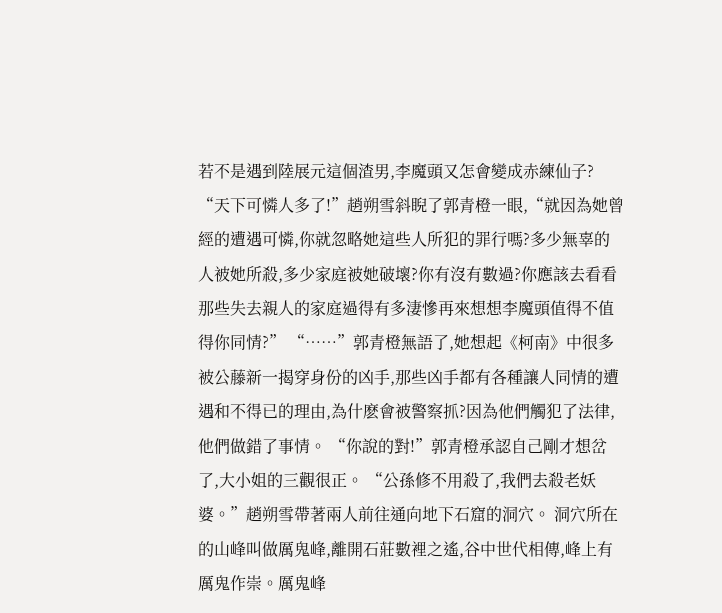若不是遇到陸展元這個渣男,李魔頭又怎會變成赤練仙子? “天下可憐人多了!”趙朔雪斜睨了郭青橙一眼,“就因為她曾經的遭遇可憐,你就忽略她這些人所犯的罪行嗎?多少無辜的人被她所殺,多少家庭被她破壞?你有沒有數過?你應該去看看那些失去親人的家庭過得有多淒慘再來想想李魔頭值得不值得你同情?” “……”郭青橙無語了,她想起《柯南》中很多被公藤新一揭穿身份的凶手,那些凶手都有各種讓人同情的遭遇和不得已的理由,為什麽會被警察抓?因為他們觸犯了法律,他們做錯了事情。 “你說的對!”郭青橙承認自己剛才想岔了,大小姐的三觀很正。 “公孫修不用殺了,我們去殺老妖婆。”趙朔雪帶著兩人前往通向地下石窟的洞穴。 洞穴所在的山峰叫做厲鬼峰,離開石莊數裡之遙,谷中世代相傳,峰上有厲鬼作崇。厲鬼峰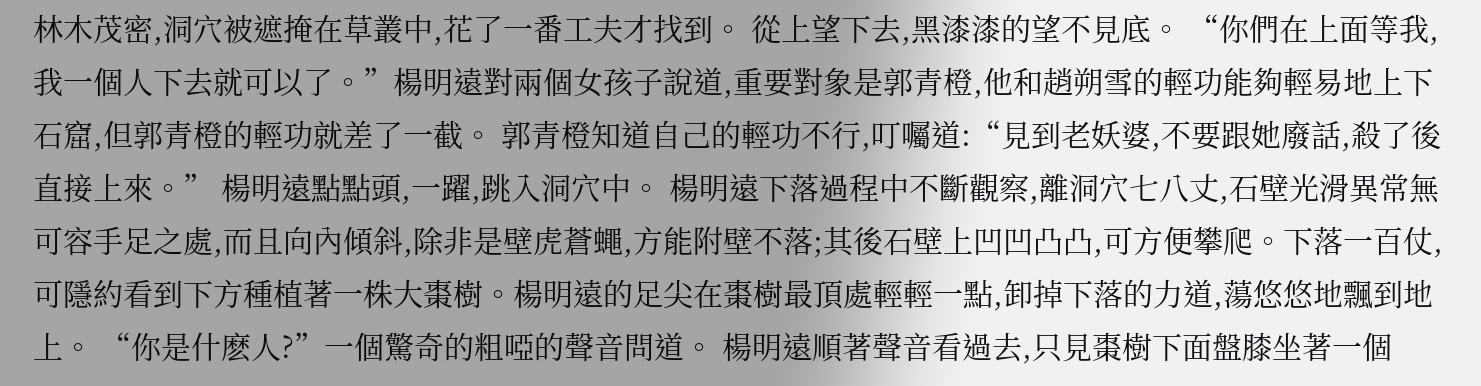林木茂密,洞穴被遮掩在草叢中,花了一番工夫才找到。 從上望下去,黑漆漆的望不見底。 “你們在上面等我,我一個人下去就可以了。”楊明遠對兩個女孩子說道,重要對象是郭青橙,他和趙朔雪的輕功能夠輕易地上下石窟,但郭青橙的輕功就差了一截。 郭青橙知道自己的輕功不行,叮囑道:“見到老妖婆,不要跟她廢話,殺了後直接上來。” 楊明遠點點頭,一躍,跳入洞穴中。 楊明遠下落過程中不斷觀察,離洞穴七八丈,石壁光滑異常無可容手足之處,而且向內傾斜,除非是壁虎蒼蠅,方能附壁不落;其後石壁上凹凹凸凸,可方便攀爬。下落一百仗,可隱約看到下方種植著一株大棗樹。楊明遠的足尖在棗樹最頂處輕輕一點,卸掉下落的力道,蕩悠悠地飄到地上。 “你是什麽人?”一個驚奇的粗啞的聲音問道。 楊明遠順著聲音看過去,只見棗樹下面盤膝坐著一個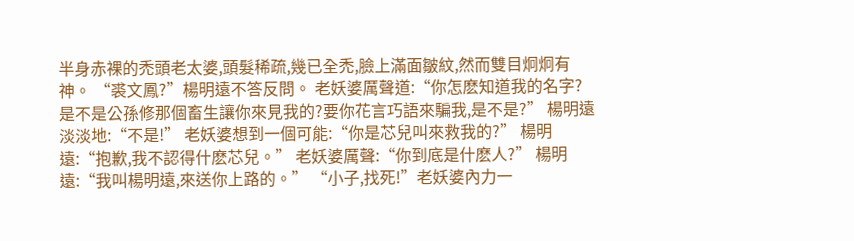半身赤裸的禿頭老太婆,頭髮稀疏,幾已全禿,臉上滿面皺紋,然而雙目炯炯有神。 “裘文鳳?”楊明遠不答反問。 老妖婆厲聲道:“你怎麽知道我的名字?是不是公孫修那個畜生讓你來見我的?要你花言巧語來騙我,是不是?” 楊明遠淡淡地:“不是!” 老妖婆想到一個可能:“你是芯兒叫來救我的?” 楊明遠:“抱歉,我不認得什麽芯兒。” 老妖婆厲聲:“你到底是什麽人?” 楊明遠:“我叫楊明遠,來送你上路的。” “小子,找死!”老妖婆內力一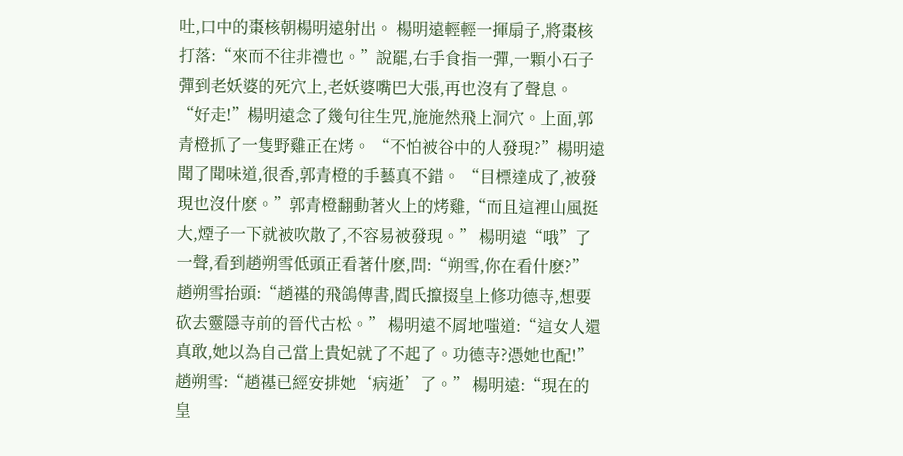吐,口中的棗核朝楊明遠射出。 楊明遠輕輕一揮扇子,將棗核打落:“來而不往非禮也。”說罷,右手食指一彈,一顆小石子彈到老妖婆的死穴上,老妖婆嘴巴大張,再也沒有了聲息。 “好走!”楊明遠念了幾句往生咒,施施然飛上洞穴。上面,郭青橙抓了一隻野雞正在烤。 “不怕被谷中的人發現?”楊明遠聞了聞味道,很香,郭青橙的手藝真不錯。 “目標達成了,被發現也沒什麽。”郭青橙翻動著火上的烤雞,“而且這裡山風挺大,煙子一下就被吹散了,不容易被發現。” 楊明遠“哦”了一聲,看到趙朔雪低頭正看著什麽,問:“朔雪,你在看什麽?” 趙朔雪抬頭:“趙禥的飛鴿傳書,閻氏攛掇皇上修功德寺,想要砍去靈隱寺前的晉代古松。” 楊明遠不屑地嗤道:“這女人還真敢,她以為自己當上貴妃就了不起了。功德寺?憑她也配!” 趙朔雪:“趙禥已經安排她‘病逝’了。” 楊明遠:“現在的皇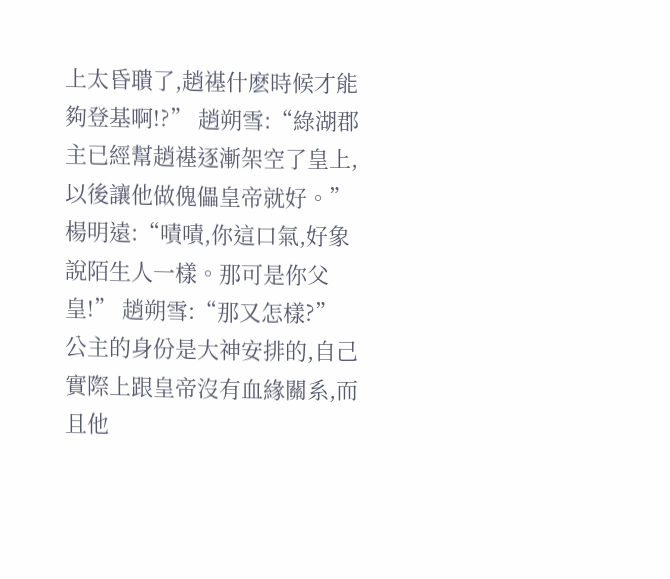上太昏聵了,趙禥什麽時候才能夠登基啊!?” 趙朔雪:“綠湖郡主已經幫趙禥逐漸架空了皇上,以後讓他做傀儡皇帝就好。” 楊明遠:“嘖嘖,你這口氣,好象說陌生人一樣。那可是你父皇!” 趙朔雪:“那又怎樣?” 公主的身份是大神安排的,自己實際上跟皇帝沒有血緣關系,而且他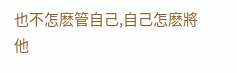也不怎麽管自己,自己怎麽將他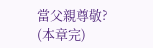當父親尊敬? (本章完)